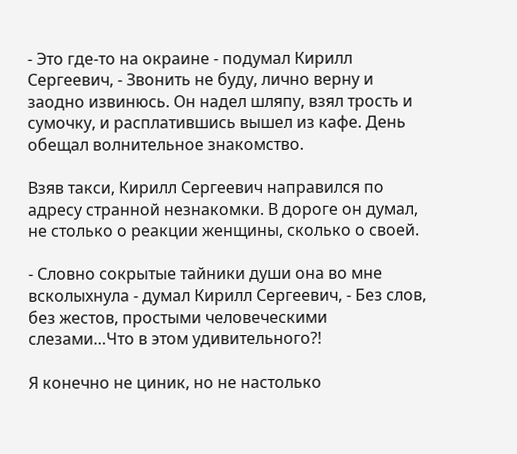- Это где-то на окраине - подумал Кирилл Сергеевич, - Звонить не буду, лично верну и заодно извинюсь. Он надел шляпу, взял трость и сумочку, и расплатившись вышел из кафе. День обещал волнительное знакомство.

Взяв такси, Кирилл Сергеевич направился по адресу странной незнакомки. В дороге он думал, не столько о реакции женщины, сколько о своей.

- Словно сокрытые тайники души она во мне всколыхнула - думал Кирилл Сергеевич, - Без слов, без жестов, простыми человеческими слезами…Что в этом удивительного?!

Я конечно не циник, но не настолько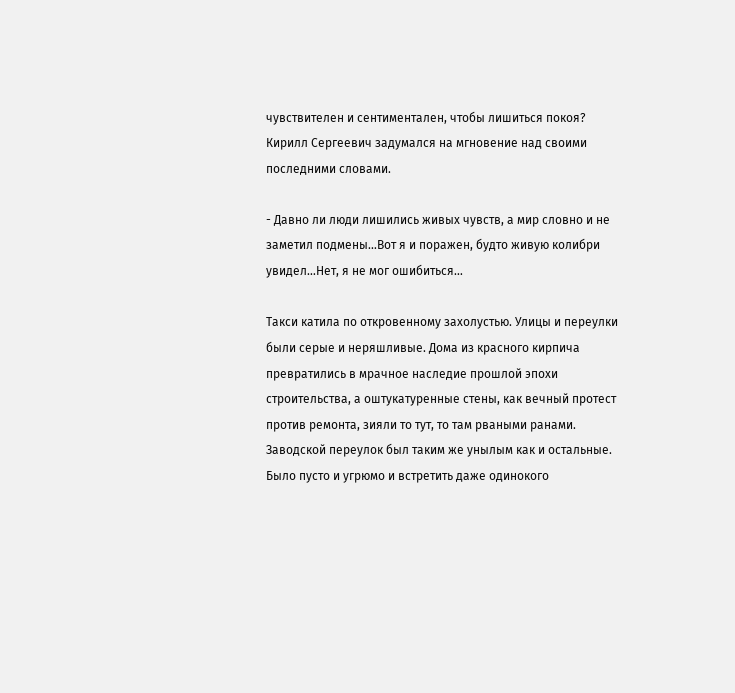чувствителен и сентиментален, чтобы лишиться покоя? Кирилл Сергеевич задумался на мгновение над своими последними словами.

- Давно ли люди лишились живых чувств, а мир словно и не заметил подмены…Вот я и поражен, будто живую колибри увидел…Нет, я не мог ошибиться…

Такси катила по откровенному захолустью. Улицы и переулки были серые и неряшливые. Дома из красного кирпича превратились в мрачное наследие прошлой эпохи строительства, а оштукатуренные стены, как вечный протест против ремонта, зияли то тут, то там рваными ранами. Заводской переулок был таким же унылым как и остальные. Было пусто и угрюмо и встретить даже одинокого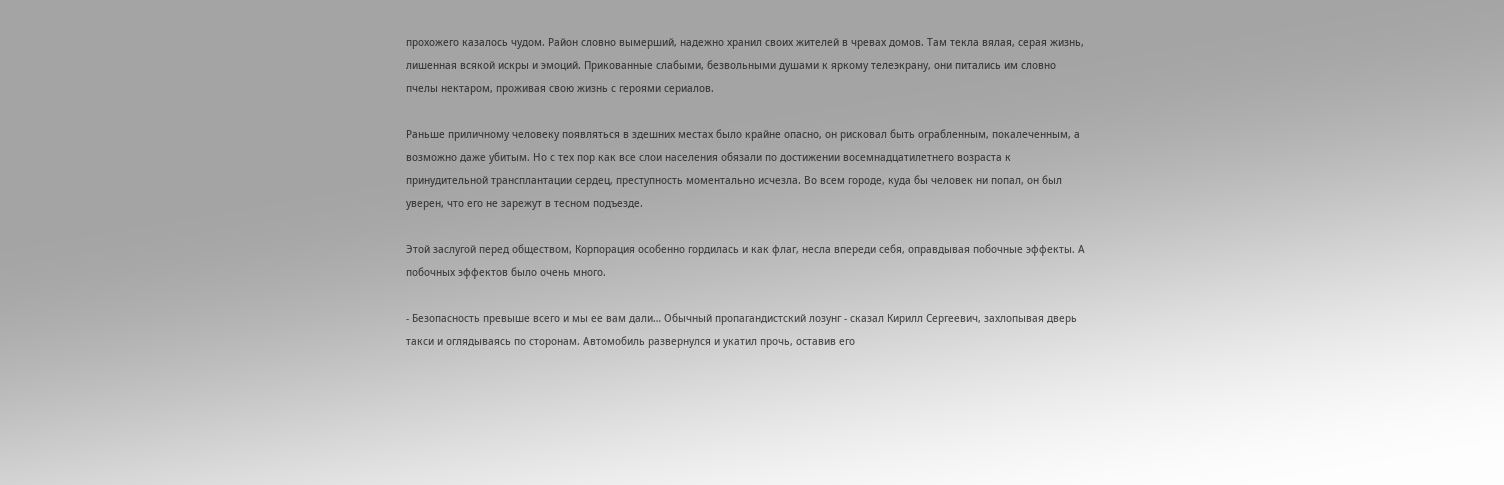прохожего казалось чудом. Район словно вымерший, надежно хранил своих жителей в чревах домов. Там текла вялая, серая жизнь, лишенная всякой искры и эмоций. Прикованные слабыми, безвольными душами к яркому телеэкрану, они питались им словно пчелы нектаром, проживая свою жизнь с героями сериалов.

Раньше приличному человеку появляться в здешних местах было крайне опасно, он рисковал быть ограбленным, покалеченным, а возможно даже убитым. Но с тех пор как все слои населения обязали по достижении восемнадцатилетнего возраста к принудительной трансплантации сердец, преступность моментально исчезла. Во всем городе, куда бы человек ни попал, он был уверен, что его не зарежут в тесном подъезде.

Этой заслугой перед обществом, Корпорация особенно гордилась и как флаг, несла впереди себя, оправдывая побочные эффекты. А побочных эффектов было очень много.

- Безопасность превыше всего и мы ее вам дали… Обычный пропагандистский лозунг - сказал Кирилл Сергеевич, захлопывая дверь такси и оглядываясь по сторонам. Автомобиль развернулся и укатил прочь, оставив его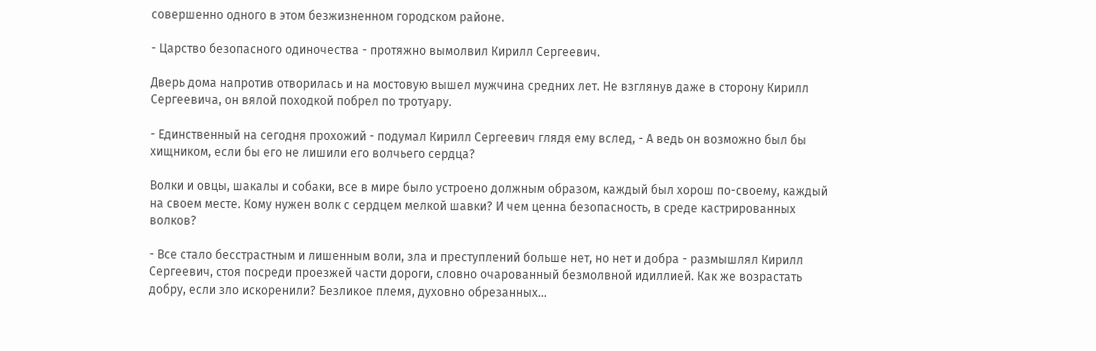совершенно одного в этом безжизненном городском районе.

- Царство безопасного одиночества - протяжно вымолвил Кирилл Сергеевич.

Дверь дома напротив отворилась и на мостовую вышел мужчина средних лет. Не взглянув даже в сторону Кирилл Сергеевича, он вялой походкой побрел по тротуару.

- Единственный на сегодня прохожий - подумал Кирилл Сергеевич глядя ему вслед, - А ведь он возможно был бы хищником, если бы его не лишили его волчьего сердца?

Волки и овцы, шакалы и собаки, все в мире было устроено должным образом, каждый был хорош по-своему, каждый на своем месте. Кому нужен волк с сердцем мелкой шавки? И чем ценна безопасность, в среде кастрированных волков?

- Все стало бесстрастным и лишенным воли, зла и преступлений больше нет, но нет и добра - размышлял Кирилл Сергеевич, стоя посреди проезжей части дороги, словно очарованный безмолвной идиллией. Как же возрастать добру, если зло искоренили? Безликое племя, духовно обрезанных…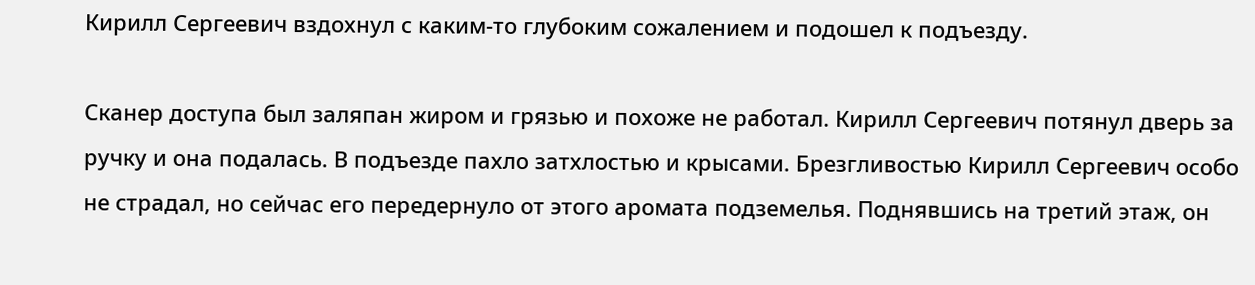Кирилл Сергеевич вздохнул с каким-то глубоким сожалением и подошел к подъезду.

Сканер доступа был заляпан жиром и грязью и похоже не работал. Кирилл Сергеевич потянул дверь за ручку и она подалась. В подъезде пахло затхлостью и крысами. Брезгливостью Кирилл Сергеевич особо не страдал, но сейчас его передернуло от этого аромата подземелья. Поднявшись на третий этаж, он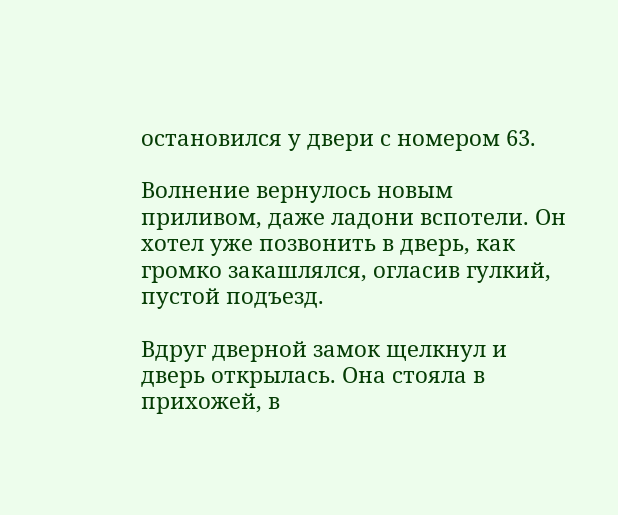остановился у двери с номером 63.

Волнение вернулось новым приливом, даже ладони вспотели. Он хотел уже позвонить в дверь, как громко закашлялся, огласив гулкий, пустой подъезд.

Вдруг дверной замок щелкнул и дверь открылась. Она стояла в прихожей, в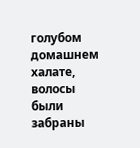голубом домашнем халате, волосы были забраны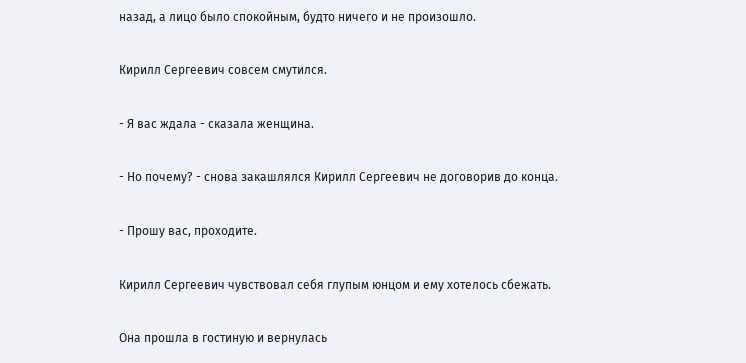назад, а лицо было спокойным, будто ничего и не произошло.

Кирилл Сергеевич совсем смутился.

- Я вас ждала - сказала женщина.

- Но почему? - снова закашлялся Кирилл Сергеевич не договорив до конца.

- Прошу вас, проходите.

Кирилл Сергеевич чувствовал себя глупым юнцом и ему хотелось сбежать.

Она прошла в гостиную и вернулась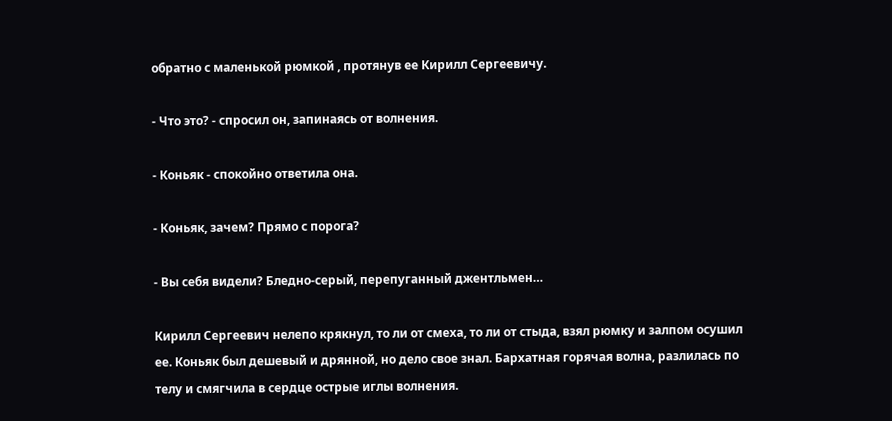обратно с маленькой рюмкой , протянув ее Кирилл Сергеевичу.

- Что это? - спросил он, запинаясь от волнения.

- Коньяк - спокойно ответила она.

- Коньяк, зачем? Прямо с порога?

- Вы себя видели? Бледно-серый, перепуганный джентльмен…

Кирилл Сергеевич нелепо крякнул, то ли от смеха, то ли от стыда, взял рюмку и залпом осушил ее. Коньяк был дешевый и дрянной, но дело свое знал. Бархатная горячая волна, разлилась по телу и смягчила в сердце острые иглы волнения.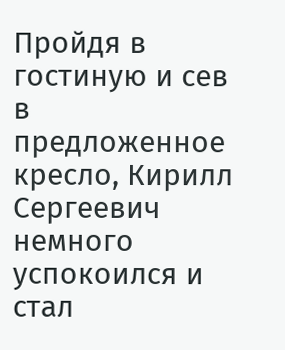Пройдя в гостиную и сев в предложенное кресло, Кирилл Сергеевич немного успокоился и стал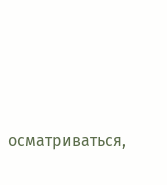осматриваться,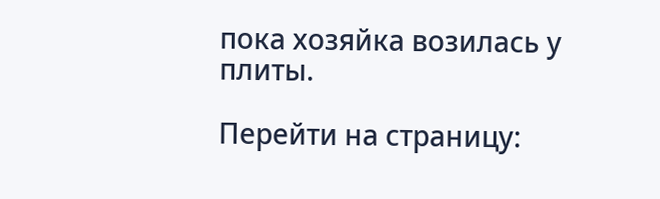пока хозяйка возилась у плиты.

Перейти на страницу: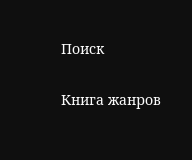Поиск

Книга жанров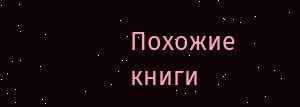Похожие книги